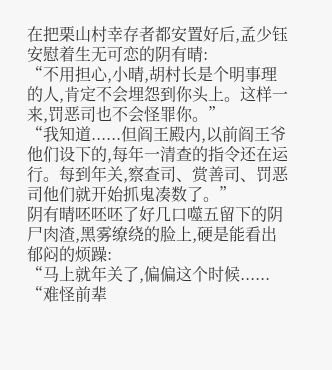在把栗山村幸存者都安置好后,孟少钰安慰着生无可恋的阴有晴:
“不用担心,小晴,胡村长是个明事理的人,肯定不会埋怨到你头上。这样一来,罚恶司也不会怪罪你。”
“我知道......但阎王殿内,以前阎王爷他们设下的,每年一清查的指令还在运行。每到年关,察查司、赏善司、罚恶司他们就开始抓鬼凑数了。”
阴有晴呸呸呸了好几口噬五留下的阴尸肉渣,黑雾缭绕的脸上,硬是能看出郁闷的烦躁:
“马上就年关了,偏偏这个时候......
“难怪前辈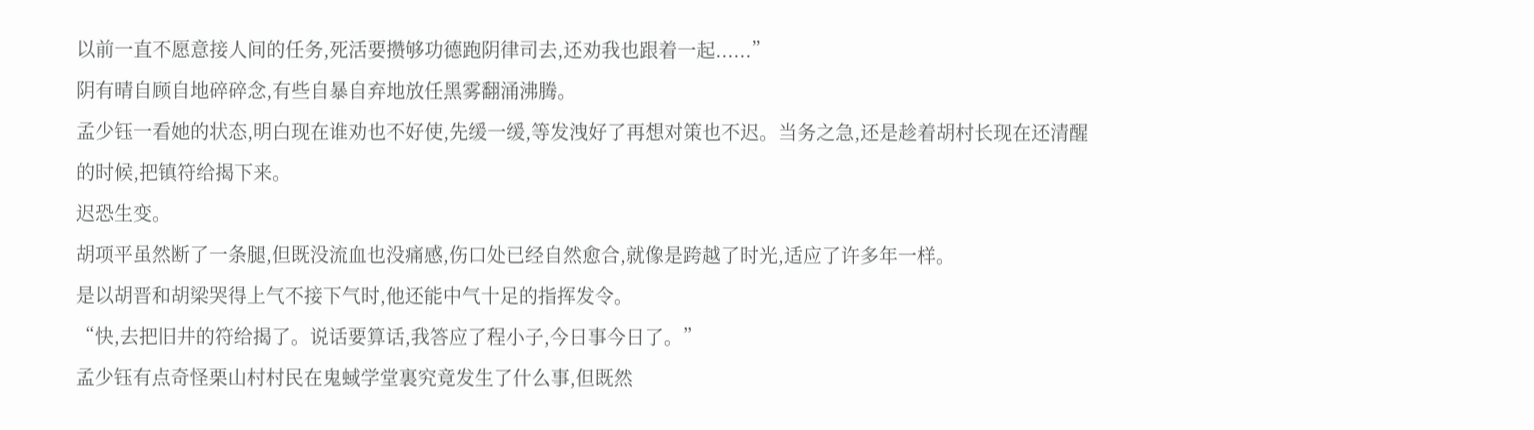以前一直不愿意接人间的任务,死活要攒够功德跑阴律司去,还劝我也跟着一起......”
阴有晴自顾自地碎碎念,有些自暴自弃地放任黑雾翻涌沸腾。
孟少钰一看她的状态,明白现在谁劝也不好使,先缓一缓,等发洩好了再想对策也不迟。当务之急,还是趁着胡村长现在还清醒的时候,把镇符给揭下来。
迟恐生变。
胡项平虽然断了一条腿,但既没流血也没痛感,伤口处已经自然愈合,就像是跨越了时光,适应了许多年一样。
是以胡晋和胡梁哭得上气不接下气时,他还能中气十足的指挥发令。
“快,去把旧井的符给揭了。说话要算话,我答应了程小子,今日事今日了。”
孟少钰有点奇怪栗山村村民在鬼蜮学堂裏究竟发生了什么事,但既然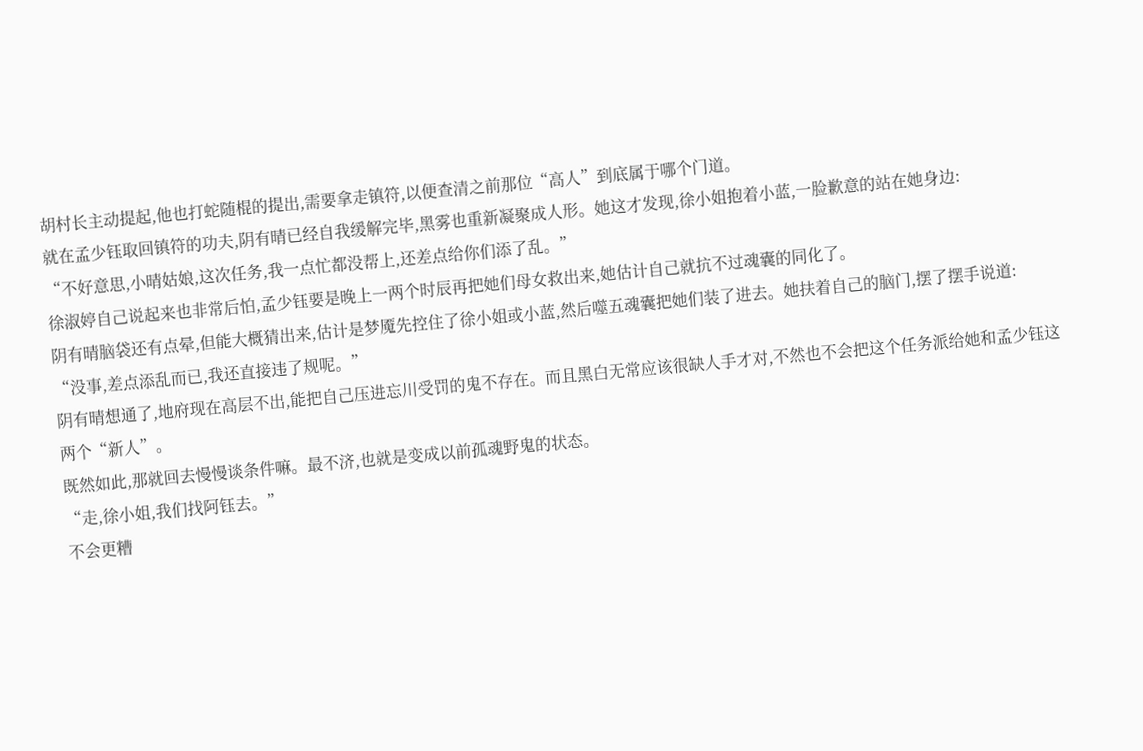胡村长主动提起,他也打蛇随棍的提出,需要拿走镇符,以便查清之前那位“高人”到底属于哪个门道。
就在孟少钰取回镇符的功夫,阴有晴已经自我缓解完毕,黑雾也重新凝聚成人形。她这才发现,徐小姐抱着小蓝,一脸歉意的站在她身边:
“不好意思,小晴姑娘,这次任务,我一点忙都没帮上,还差点给你们添了乱。”
徐淑婷自己说起来也非常后怕,孟少钰要是晚上一两个时辰再把她们母女救出来,她估计自己就抗不过魂囊的同化了。
阴有晴脑袋还有点晕,但能大概猜出来,估计是梦魇先控住了徐小姐或小蓝,然后噬五魂囊把她们装了进去。她扶着自己的脑门,摆了摆手说道:
“没事,差点添乱而已,我还直接违了规呢。”
阴有晴想通了,地府现在高层不出,能把自己压进忘川受罚的鬼不存在。而且黑白无常应该很缺人手才对,不然也不会把这个任务派给她和孟少钰这两个“新人”。
既然如此,那就回去慢慢谈条件嘛。最不济,也就是变成以前孤魂野鬼的状态。
“走,徐小姐,我们找阿钰去。”
不会更糟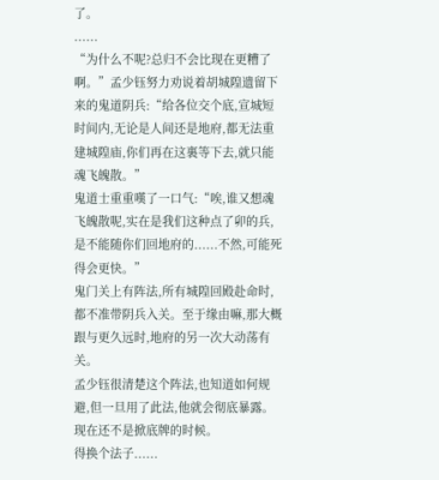了。
......
“为什么不呢?总归不会比现在更糟了啊。”孟少钰努力劝说着胡城隍遗留下来的鬼道阴兵:“给各位交个底,宣城短时间内,无论是人间还是地府,都无法重建城隍庙,你们再在这裏等下去,就只能魂飞魄散。”
鬼道士重重嘆了一口气:“唉,谁又想魂飞魄散呢,实在是我们这种点了卯的兵,是不能随你们回地府的......不然,可能死得会更快。”
鬼门关上有阵法,所有城隍回殿赴命时,都不准带阴兵入关。至于缘由嘛,那大概跟与更久远时,地府的另一次大动荡有关。
孟少钰很清楚这个阵法,也知道如何规避,但一旦用了此法,他就会彻底暴露。
现在还不是掀底牌的时候。
得换个法子......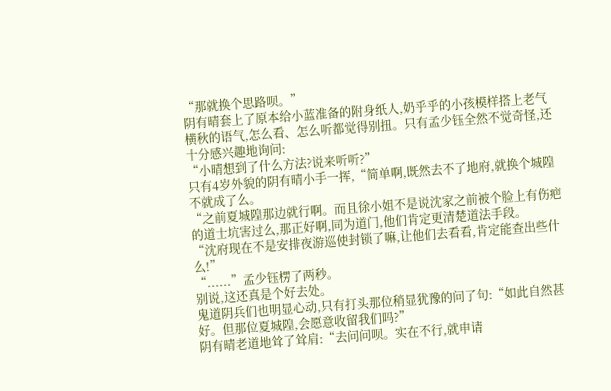“那就换个思路呗。”
阴有晴套上了原本给小蓝准备的附身纸人,奶乎乎的小孩模样搭上老气横秋的语气,怎么看、怎么听都觉得别扭。只有孟少钰全然不觉奇怪,还十分感兴趣地询问:
“小晴想到了什么方法?说来听听?”
只有4岁外貌的阴有晴小手一挥,“简单啊,既然去不了地府,就换个城隍不就成了么。
“之前夏城隍那边就行啊。而且徐小姐不是说沈家之前被个脸上有伤疤的道士坑害过么,那正好啊,同为道门,他们肯定更清楚道法手段。
“沈府现在不是安排夜游巡使封锁了嘛,让他们去看看,肯定能查出些什么!”
“......”孟少钰楞了两秒。
别说,这还真是个好去处。
鬼道阴兵们也明显心动,只有打头那位稍显犹豫的问了句:“如此自然甚好。但那位夏城隍,会愿意收留我们吗?”
阴有晴老道地耸了耸肩:“去问问呗。实在不行,就申请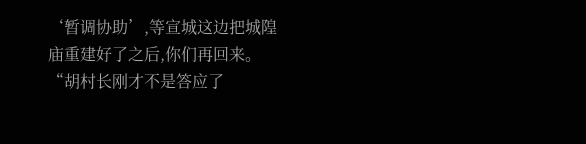‘暂调协助’,等宣城这边把城隍庙重建好了之后,你们再回来。
“胡村长刚才不是答应了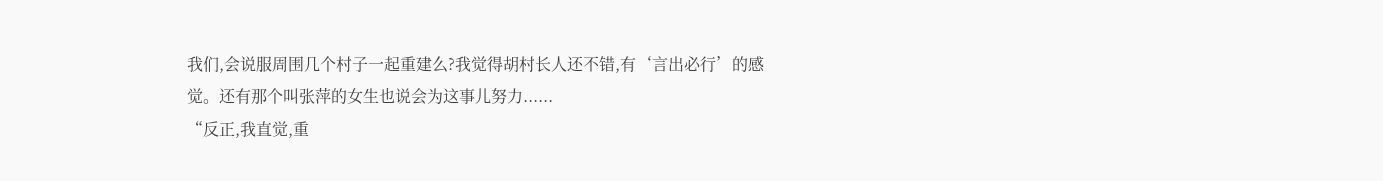我们,会说服周围几个村子一起重建么?我觉得胡村长人还不错,有‘言出必行’的感觉。还有那个叫张萍的女生也说会为这事儿努力......
“反正,我直觉,重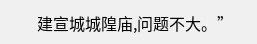建宣城城隍庙,问题不大。”